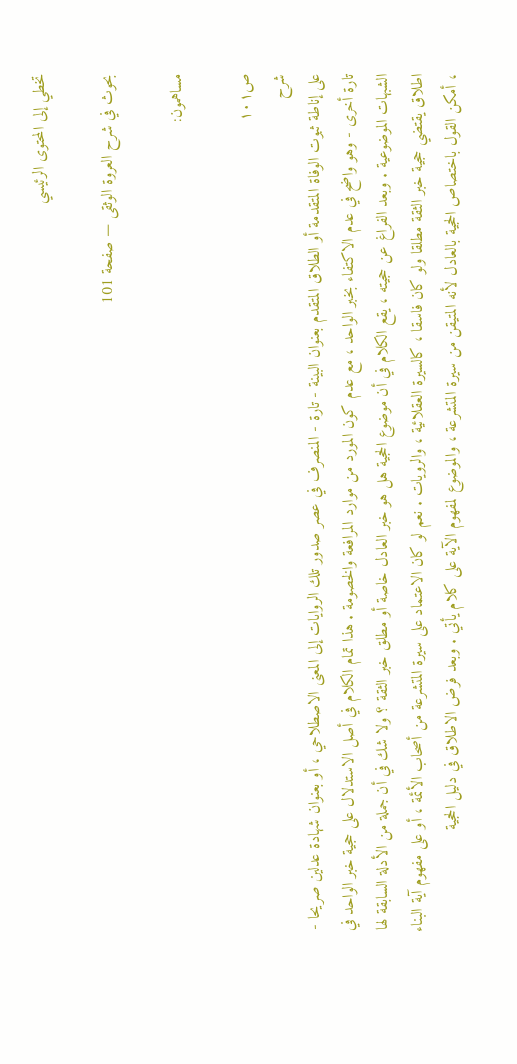تخطي إلى المحتوى الرئيسي

بحوث في شرح العروة الوثقى — صفحة 101

مساهمون:

ص١٠١
شرح
على إناطة ثبوت الوفاة المتقدمة أو الطلاق المتقدم بعنوان البينة - تارة - المنصرف في عصر صدور تلك الروايات إلى المعنى الاصطلاحي ، أو بعنوان شهادة عدلين صريحا - تارة أخرى - وهو واضح في عدم الاكتفاء بخبر الواحد ، مع عدم كون المورد من موارد المرافعة والخصومة . هذا تمام الكلام في أصل الاستدلال على حجية خبر الواحد في الشبهات الموضوعية . وبعد الفراغ عن حجيته ، يقع الكلام في أن موضوع الحجية هل هو خبر العادل خاصة أو مطلق خبر الثقة ؟ ولا شك في أن جملة من الأدلة السابقة لها اطلاق يقتضي حجية خبر الثقة مطلقا ولو كان فاسقا ، كالسيرة العقلائية ، والرويات . نعم لو كان الاعتماد على سيرة المتشرعة من أصحاب الأئمة ، أو على مفهوم آية البناء ، أمكن القول باختصاص الحجية بالعادل لأنه المتيقن من سيرة المتشرعة ، والموضوع لمفهوم الآية على كلام يأتي . وبعد فرض الاطلاق في دليل الحجية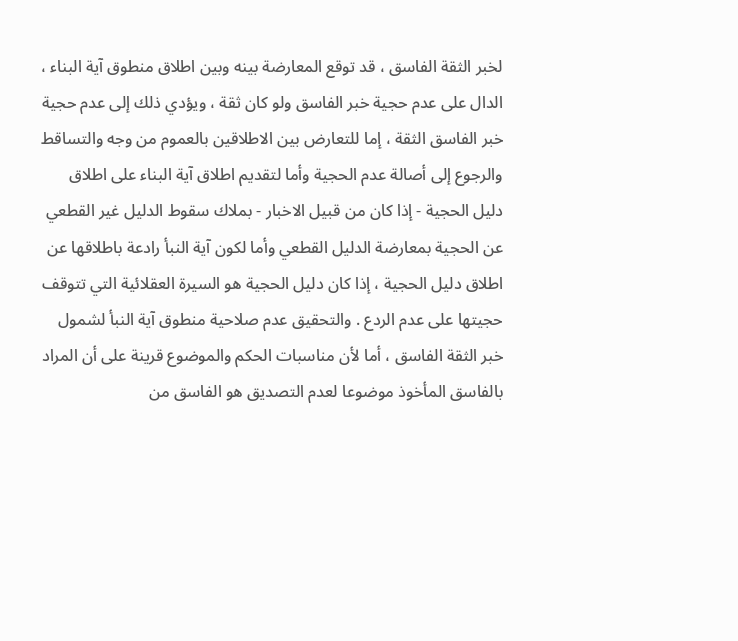لخبر الثقة الفاسق ، قد توقع المعارضة بينه وبين اطلاق منطوق آية البناء ، الدال على عدم حجية خبر الفاسق ولو كان ثقة ، ويؤدي ذلك إلى عدم حجية خبر الفاسق الثقة ، إما للتعارض بين الاطلاقين بالعموم من وجه والتساقط والرجوع إلى أصالة عدم الحجية وأما لتقديم اطلاق آية البناء على اطلاق دليل الحجية - إذا كان من قبيل الاخبار - بملاك سقوط الدليل غير القطعي عن الحجية بمعارضة الدليل القطعي وأما لكون آية النبأ رادعة باطلاقها عن اطلاق دليل الحجية ، إذا كان دليل الحجية هو السيرة العقلائية التي تتوقف حجيتها على عدم الردع . والتحقيق عدم صلاحية منطوق آية النبأ لشمول خبر الثقة الفاسق ، أما لأن مناسبات الحكم والموضوع قرينة على أن المراد بالفاسق المأخوذ موضوعا لعدم التصديق هو الفاسق من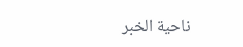ناحية الخبر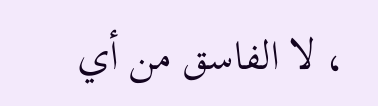، لا الفاسق من أي